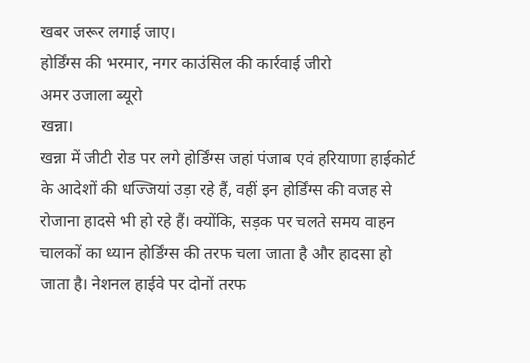खबर जरूर लगाई जाए।
होर्डिंग्स की भरमार, नगर काउंसिल की कार्रवाई जीरो
अमर उजाला ब्यूरो
खन्ना।
खन्ना में जीटी रोड पर लगे होर्डिंग्स जहां पंजाब एवं हरियाणा हाईकोर्ट के आदेशों की धज्जियां उड़ा रहे हैं, वहीं इन होर्डिंग्स की वजह से रोजाना हादसे भी हो रहे हैं। क्योंकि, सड़क पर चलते समय वाहन चालकों का ध्यान होर्डिंग्स की तरफ चला जाता है और हादसा हो जाता है। नेशनल हाईवे पर दोनों तरफ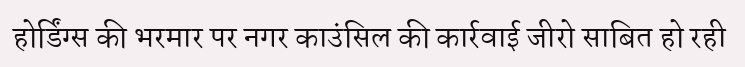होर्डिंग्स की भरमार पर नगर काउंसिल की कार्रवाई जीरो साबित हो रही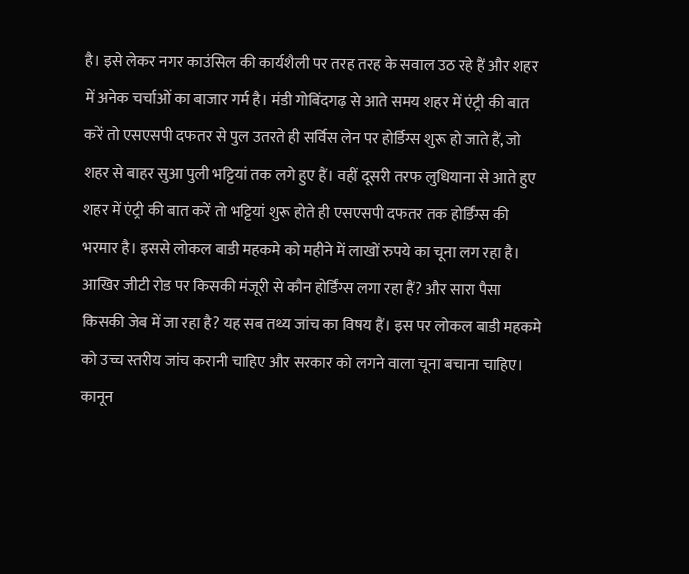है। इसे लेकर नगर काउंसिल की कार्यशैली पर तरह तरह के सवाल उठ रहे हैं और शहर में अनेक चर्चाओं का बाजार गर्म है। मंडी गोबिंदगढ़ से आते समय शहर में एंट्री की बात करें तो एसएसपी दफतर से पुल उतरते ही सर्विस लेन पर होर्डिग्स शुरू हो जाते हैं, जो शहर से बाहर सुआ पुली भट्टियां तक लगे हुए हैं। वहीं दूसरी तरफ लुधियाना से आते हुए शहर में एंट्री की बात करें तो भट्टियां शुरू होते ही एसएसपी दफतर तक होर्डिंग्स की भरमार है। इससे लोकल बाडी महकमे को महीने में लाखों रुपये का चूना लग रहा है। आखिर जीटी रोड पर किसकी मंजूरी से कौन होर्डिंग्स लगा रहा हैं? और सारा पैसा किसकी जेब में जा रहा है? यह सब तथ्य जांच का विषय हैं। इस पर लोकल बाडी महकमे को उच्च स्तरीय जांच करानी चाहिए और सरकार को लगने वाला चूना बचाना चाहिए।
कानून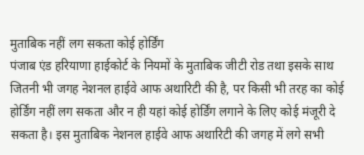मुताबिक नहीं लग सकता कोई होर्डिंग
पंजाब एंड हरियाणा हाईकोर्ट के नियमों के मुताबिक जीटी रोड तथा इसके साथ जितनी भी जगह नेशनल हाईवे आफ अथारिटी की है, पर किसी भी तरह का कोई होर्डिंग नहीं लग सकता और न ही यहां कोई होर्डिंग लगाने के लिए कोई मंजूरी दे सकता है। इस मुताबिक नेशनल हाईवे आफ अथारिटी की जगह में लगे सभी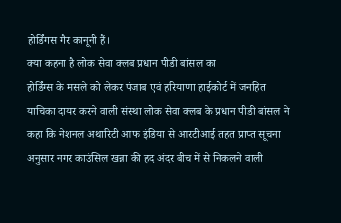होर्डिंगस गैर कानूनी हैं।
क्या कहना है लोक सेवा क्लब प्रधान पीडी बांसल का
होर्डिंग्स के मसले को लेकर पंजाब एवं हरियाणा हाईकोर्ट में जनहित याचिका दायर करने वाली संस्था लोक सेवा क्लब के प्रधान पीडी बांसल ने कहा कि नेशनल अथारिटी आफ इंडिया से आरटीआई तहत प्राप्त सूचना अनुसार नगर काउंसिल खन्ना की हद अंदर बीच में से निकलने वाली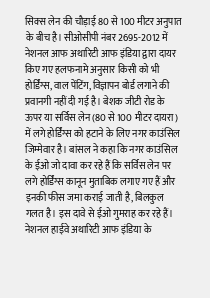सिक्स लेन की चौड़ाई 80 से 100 मीटर अनुपात के बीच है। सीओसीपी नंबर 2695-2012 में नेशनल आफ अथारिटी आफ इंडिया द्वारा दायर किए गए हलफनामे अनुसार किसी को भी होर्डिंग्स, वाल पेंटिंग, विज्ञापन बोर्ड लगाने की प्रवानगी नहीं दी गई है। बेशक जीटी रोड के ऊपर या सर्विस लेन (80 से 100 मीटर दायरा) में लगे होर्डिंग्स को हटाने के लिए नगर काउंसिल जिम्मेवार है। बांसल ने कहा कि नगर काउंसिल के ईओ जो दावा कर रहे हैं कि सर्विस लेन पर लगे होर्डिंग्स कानून मुताबिक लगाए गए हैं और इनकी फीस जमा कराई जाती है, बिलकुल गलत है। इस दावे से ईओ गुमराह कर रहे हैं। नेशनल हाईवे अथारिटी आफ इंडिया के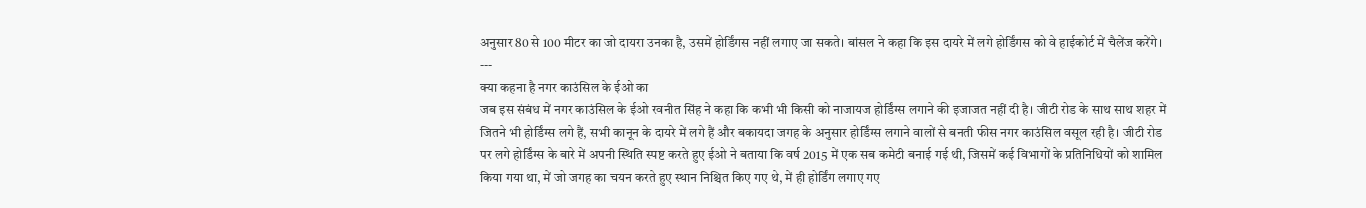अनुसार 80 से 100 मीटर का जो दायरा उनका है, उसमें होर्डिंगस नहीं लगाए जा सकते। बांसल ने कहा कि इस दायरे में लगे होर्डिंगस को वे हाईकोर्ट में चैलेंज करेंगे। ---
क्या कहना है नगर काउंसिल के ईओ का
जब इस संबंध में नगर काउंसिल के ईओ रवनीत सिंह ने कहा कि कभी भी किसी को नाजायज होर्डिंग्स लगाने की इजाजत नहीं दी है। जीटी रोड के साथ साथ शहर में जितने भी होर्डिंग्स लगे हैं, सभी कानून के दायरे में लगे हैं और बकायदा जगह के अनुसार होर्डिंग्स लगाने वालों से बनती फीस नगर काउंसिल वसूल रही है। जीटी रोड पर लगे होर्डिंग्स के बारे में अपनी स्थिति स्पष्ट करते हुए ईओ ने बताया कि वर्ष 2015 में एक सब कमेटी बनाई गई थी, जिसमें कई विभागों के प्रतिनिधियों को शामिल किया गया था, में जो जगह का चयन करते हुए स्थान निश्चित किए गए थे, में ही होर्डिंग लगाए गए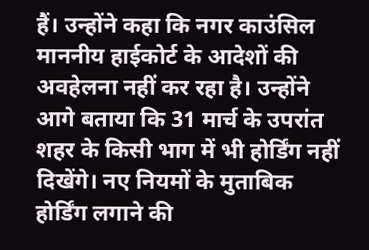हैं। उन्होंने कहा कि नगर काउंसिल माननीय हाईकोर्ट के आदेशों की अवहेलना नहीं कर रहा है। उन्होंने आगे बताया कि 31 मार्च के उपरांत शहर के किसी भाग में भी होर्डिंग नहीं दिखेंगे। नए नियमों के मुताबिक होर्डिंग लगाने की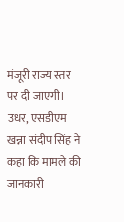मंजूरी राज्य स्तर पर दी जाएगी। उधर, एसडीएम खन्ना संदीप सिंह ने कहा कि मामले की जानकारी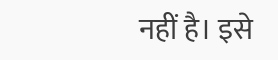नहीं है। इसे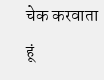चेक करवाता हूं